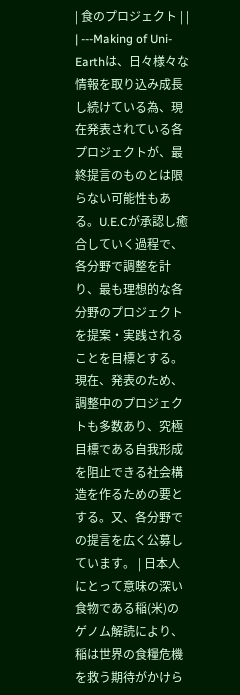| 食のプロジェクト | |
| ---Making of Uni-Earthは、日々様々な情報を取り込み成長し続けている為、現在発表されている各プロジェクトが、最終提言のものとは限らない可能性もある。U.E.Cが承認し癒合していく過程で、各分野で調整を計り、最も理想的な各分野のプロジェクトを提案・実践されることを目標とする。現在、発表のため、調整中のプロジェクトも多数あり、究極目標である自我形成を阻止できる社会構造を作るための要とする。又、各分野での提言を広く公募しています。 | 日本人にとって意味の深い食物である稲(米)のゲノム解読により、稲は世界の食糧危機を救う期待がかけら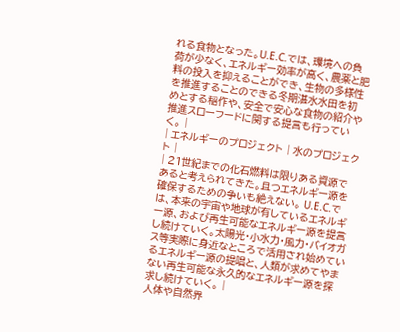れる食物となった。U.E.C.では、環境への負荷が少なく、エネルギー効率が高く、農薬と肥料の投入を抑えることができ、生物の多様性を推進することのできる冬期湛水水田を初めとする稲作や、安全で安心な食物の紹介や推進スローフードに関する提言も行っていく。 |
| エネルギーのプロジェクト | 水のプロジェクト |
| 21世紀までの化石燃料は限りある資源であると考えられてきた。且つエネルギー源を確保するための争いも絶えない。 U.E.C.では、本来の宇宙や地球が有しているエネルギー源、および再生可能なエネルギー源を提言し続けていく。太陽光・小水力・風力・バイオガス等実際に身近なところで活用され始めているエネルギー源の提唱と、人類が求めてやまない再生可能な永久的なエネルギー源を探求し続けていく。 |
人体や自然界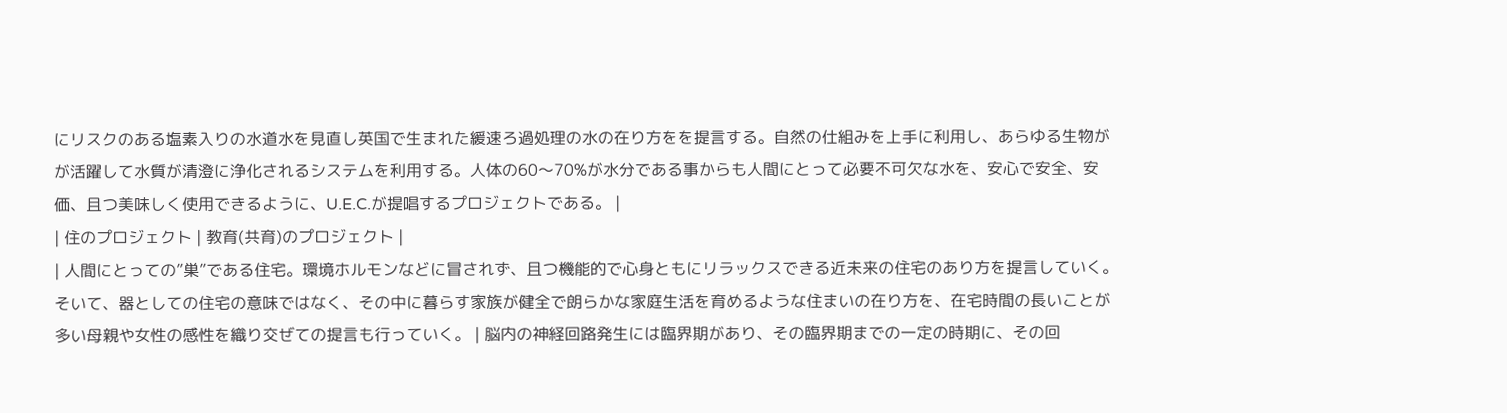にリスクのある塩素入りの水道水を見直し英国で生まれた緩速ろ過処理の水の在り方をを提言する。自然の仕組みを上手に利用し、あらゆる生物がが活躍して水質が清澄に浄化されるシステムを利用する。人体の60〜70%が水分である事からも人間にとって必要不可欠な水を、安心で安全、安価、且つ美味しく使用できるように、U.E.C.が提唱するプロジェクトである。 |
| 住のプロジェクト | 教育(共育)のプロジェクト |
| 人間にとっての”巣”である住宅。環境ホルモンなどに冒されず、且つ機能的で心身ともにリラックスできる近未来の住宅のあり方を提言していく。そいて、器としての住宅の意味ではなく、その中に暮らす家族が健全で朗らかな家庭生活を育めるような住まいの在り方を、在宅時間の長いことが多い母親や女性の感性を織り交ぜての提言も行っていく。 | 脳内の神経回路発生には臨界期があり、その臨界期までの一定の時期に、その回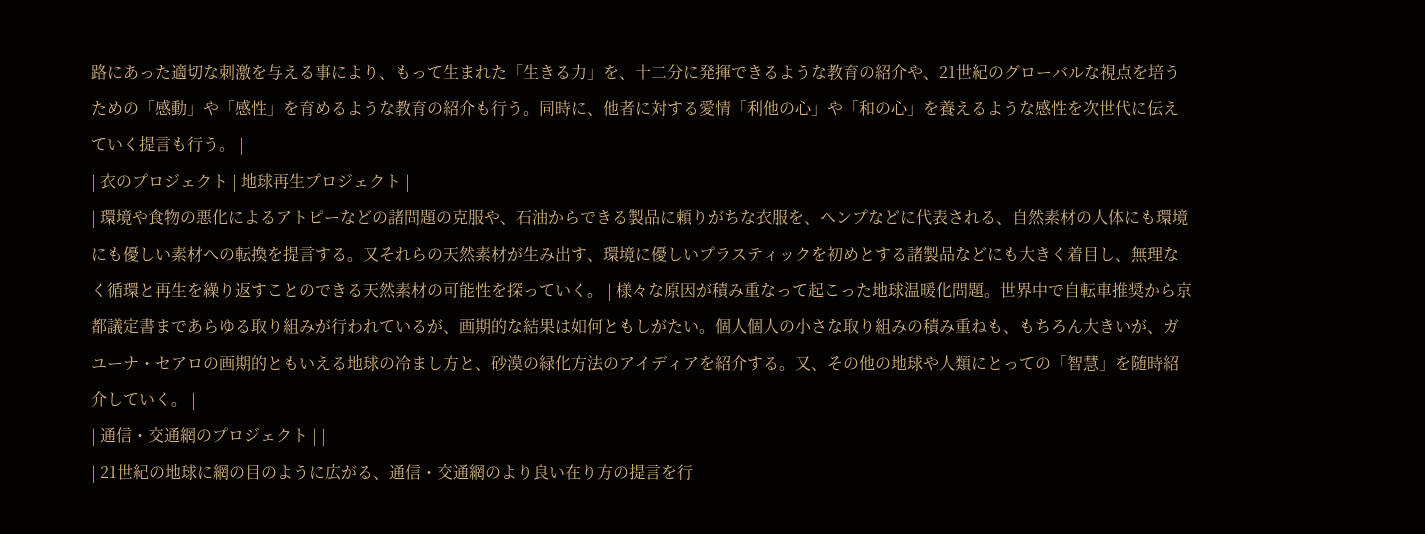路にあった適切な刺激を与える事により、もって生まれた「生きる力」を、十二分に発揮できるような教育の紹介や、21世紀のグローバルな視点を培うための「感動」や「感性」を育めるような教育の紹介も行う。同時に、他者に対する愛情「利他の心」や「和の心」を養えるような感性を次世代に伝えていく提言も行う。 |
| 衣のプロジェクト | 地球再生プロジェクト |
| 環境や食物の悪化によるアトピーなどの諸問題の克服や、石油からできる製品に頼りがちな衣服を、ヘンプなどに代表される、自然素材の人体にも環境にも優しい素材への転換を提言する。又それらの天然素材が生み出す、環境に優しいプラスティックを初めとする諸製品などにも大きく着目し、無理なく循環と再生を繰り返すことのできる天然素材の可能性を探っていく。 | 様々な原因が積み重なって起こった地球温暖化問題。世界中で自転車推奨から京都議定書まであらゆる取り組みが行われているが、画期的な結果は如何ともしがたい。個人個人の小さな取り組みの積み重ねも、もちろん大きいが、ガユーナ・セアロの画期的ともいえる地球の冷まし方と、砂漠の緑化方法のアイディアを紹介する。又、その他の地球や人類にとっての「智慧」を随時紹介していく。 |
| 通信・交通網のプロジェクト | |
| 21世紀の地球に網の目のように広がる、通信・交通網のより良い在り方の提言を行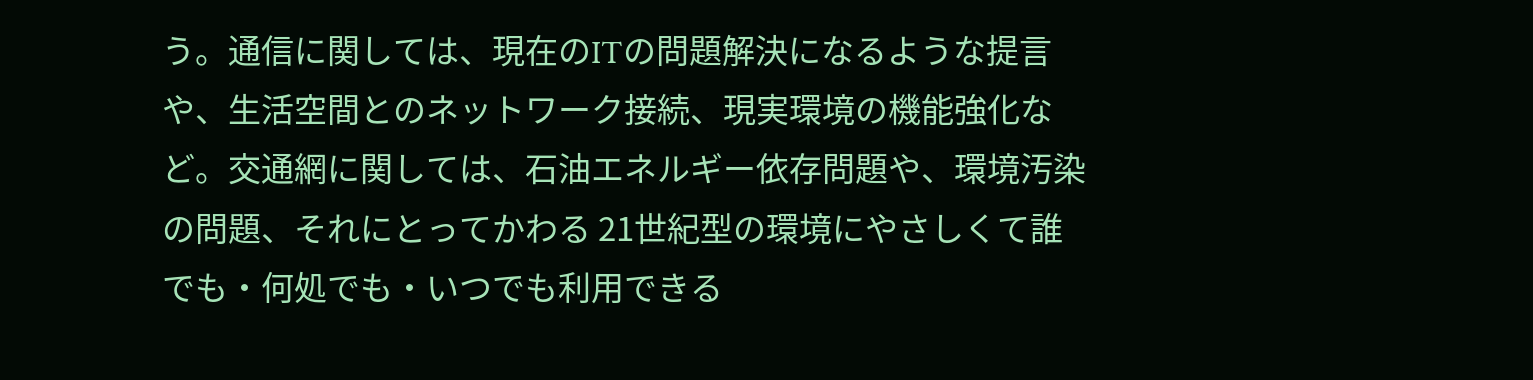う。通信に関しては、現在のITの問題解決になるような提言や、生活空間とのネットワーク接続、現実環境の機能強化など。交通網に関しては、石油エネルギー依存問題や、環境汚染の問題、それにとってかわる 21世紀型の環境にやさしくて誰でも・何処でも・いつでも利用できる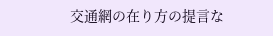交通網の在り方の提言な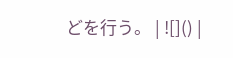どを行う。 | ![]() |